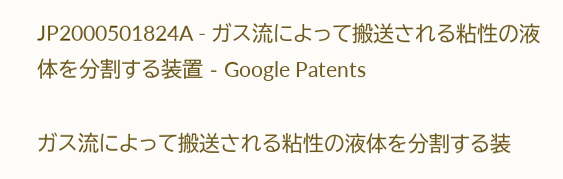JP2000501824A - ガス流によって搬送される粘性の液体を分割する装置 - Google Patents

ガス流によって搬送される粘性の液体を分割する装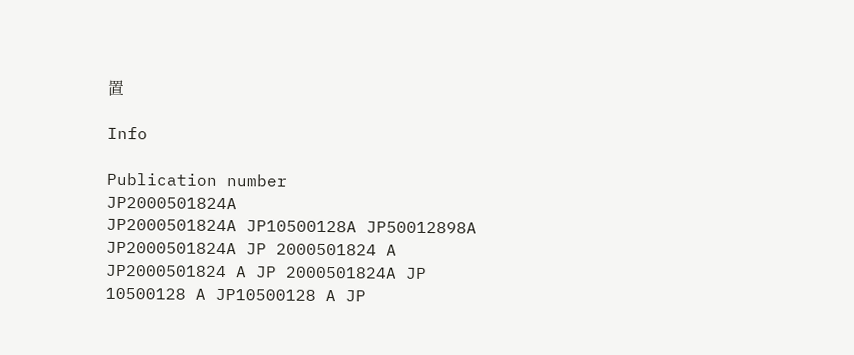置

Info

Publication number
JP2000501824A
JP2000501824A JP10500128A JP50012898A JP2000501824A JP 2000501824 A JP2000501824 A JP 2000501824A JP 10500128 A JP10500128 A JP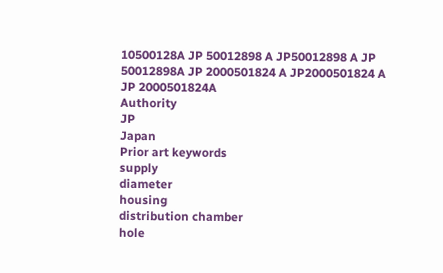10500128A JP 50012898 A JP50012898 A JP 50012898A JP 2000501824 A JP2000501824 A JP 2000501824A
Authority
JP
Japan
Prior art keywords
supply
diameter
housing
distribution chamber
hole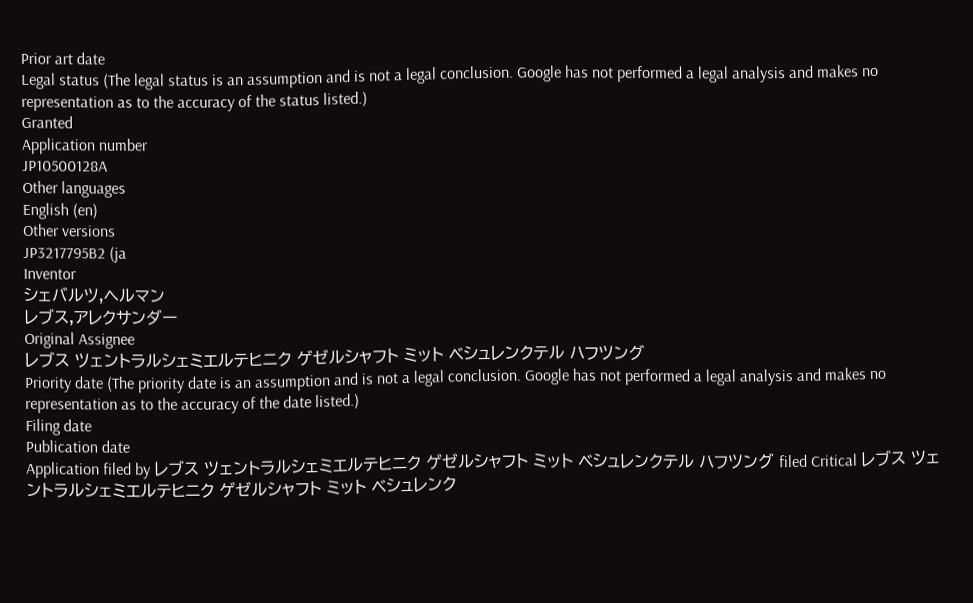Prior art date
Legal status (The legal status is an assumption and is not a legal conclusion. Google has not performed a legal analysis and makes no representation as to the accuracy of the status listed.)
Granted
Application number
JP10500128A
Other languages
English (en)
Other versions
JP3217795B2 (ja
Inventor
シェバルツ,ヘルマン
レブス,アレクサンダー
Original Assignee
レブス ツェントラルシェミエルテヒニク ゲゼルシャフト ミット ベシュレンクテル ハフツング
Priority date (The priority date is an assumption and is not a legal conclusion. Google has not performed a legal analysis and makes no representation as to the accuracy of the date listed.)
Filing date
Publication date
Application filed by レブス ツェントラルシェミエルテヒニク ゲゼルシャフト ミット ベシュレンクテル ハフツング filed Critical レブス ツェントラルシェミエルテヒニク ゲゼルシャフト ミット ベシュレンク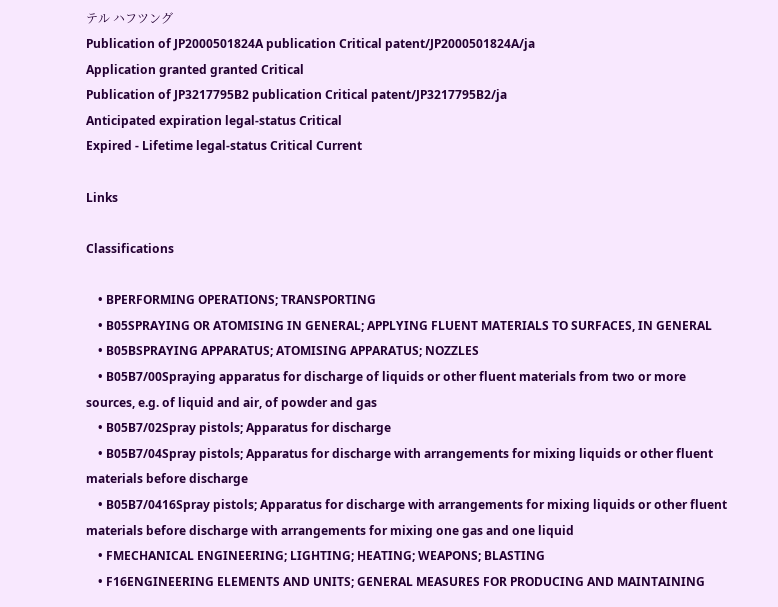テル ハフツング
Publication of JP2000501824A publication Critical patent/JP2000501824A/ja
Application granted granted Critical
Publication of JP3217795B2 publication Critical patent/JP3217795B2/ja
Anticipated expiration legal-status Critical
Expired - Lifetime legal-status Critical Current

Links

Classifications

    • BPERFORMING OPERATIONS; TRANSPORTING
    • B05SPRAYING OR ATOMISING IN GENERAL; APPLYING FLUENT MATERIALS TO SURFACES, IN GENERAL
    • B05BSPRAYING APPARATUS; ATOMISING APPARATUS; NOZZLES
    • B05B7/00Spraying apparatus for discharge of liquids or other fluent materials from two or more sources, e.g. of liquid and air, of powder and gas
    • B05B7/02Spray pistols; Apparatus for discharge
    • B05B7/04Spray pistols; Apparatus for discharge with arrangements for mixing liquids or other fluent materials before discharge
    • B05B7/0416Spray pistols; Apparatus for discharge with arrangements for mixing liquids or other fluent materials before discharge with arrangements for mixing one gas and one liquid
    • FMECHANICAL ENGINEERING; LIGHTING; HEATING; WEAPONS; BLASTING
    • F16ENGINEERING ELEMENTS AND UNITS; GENERAL MEASURES FOR PRODUCING AND MAINTAINING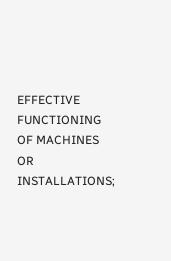EFFECTIVE FUNCTIONING OF MACHINES OR INSTALLATIONS;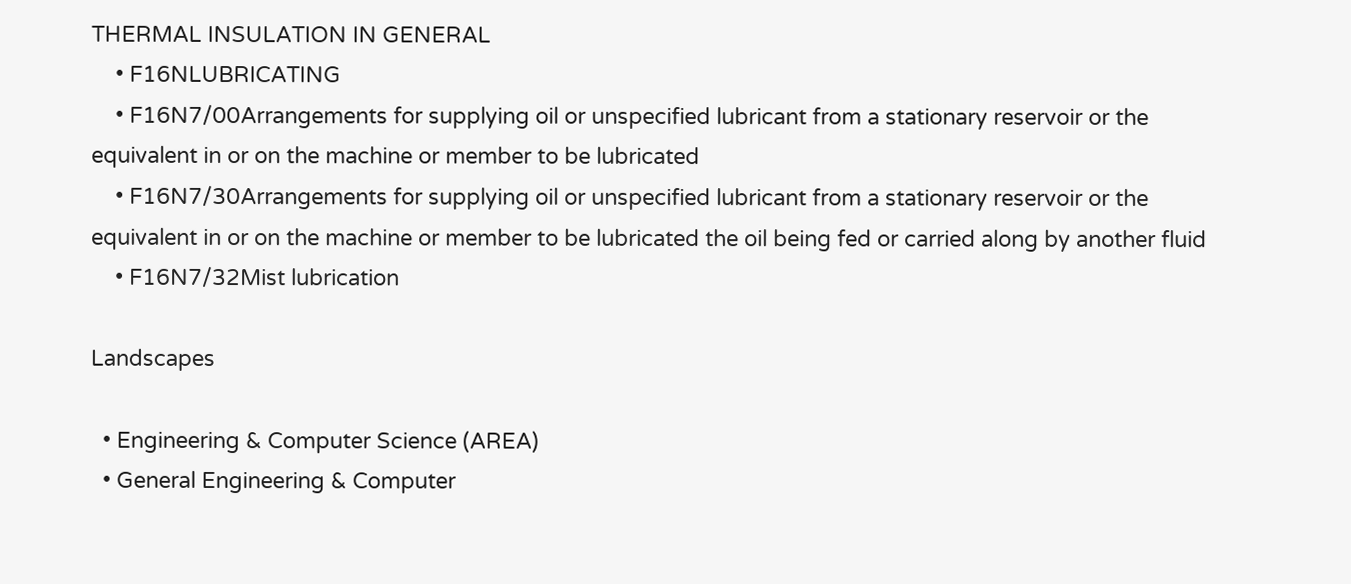THERMAL INSULATION IN GENERAL
    • F16NLUBRICATING
    • F16N7/00Arrangements for supplying oil or unspecified lubricant from a stationary reservoir or the equivalent in or on the machine or member to be lubricated
    • F16N7/30Arrangements for supplying oil or unspecified lubricant from a stationary reservoir or the equivalent in or on the machine or member to be lubricated the oil being fed or carried along by another fluid
    • F16N7/32Mist lubrication

Landscapes

  • Engineering & Computer Science (AREA)
  • General Engineering & Computer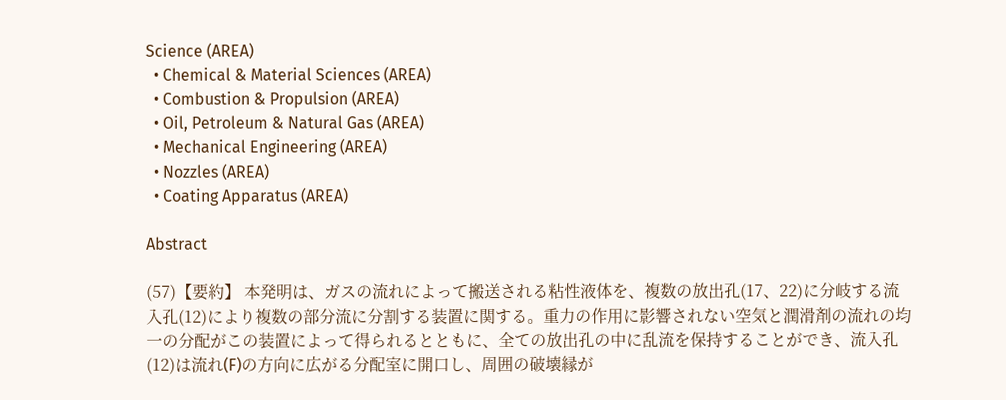Science (AREA)
  • Chemical & Material Sciences (AREA)
  • Combustion & Propulsion (AREA)
  • Oil, Petroleum & Natural Gas (AREA)
  • Mechanical Engineering (AREA)
  • Nozzles (AREA)
  • Coating Apparatus (AREA)

Abstract

(57)【要約】 本発明は、ガスの流れによって搬送される粘性液体を、複数の放出孔(17、22)に分岐する流入孔(12)により複数の部分流に分割する装置に関する。重力の作用に影響されない空気と潤滑剤の流れの均一の分配がこの装置によって得られるとともに、全ての放出孔の中に乱流を保持することができ、流入孔(12)は流れ(F)の方向に広がる分配室に開口し、周囲の破壊縁が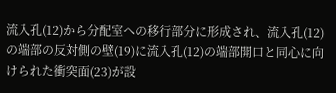流入孔(12)から分配室への移行部分に形成され、流入孔(12)の端部の反対側の壁(19)に流入孔(12)の端部開口と同心に向けられた衝突面(23)が設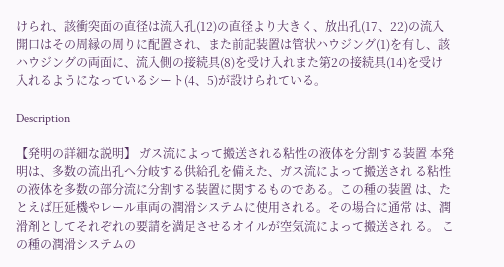けられ、該衝突面の直径は流入孔(12)の直径より大きく、放出孔(17、22)の流入開口はその周縁の周りに配置され、また前記装置は管状ハウジング(1)を有し、該ハウジングの両面に、流入側の接続具(8)を受け入れまた第2の接続具(14)を受け入れるようになっているシート(4、5)が設けられている。

Description

【発明の詳細な説明】 ガス流によって搬送される粘性の液体を分割する装置 本発明は、多数の流出孔へ分岐する供給孔を備えた、ガス流によって搬送され る粘性の液体を多数の部分流に分割する装置に関するものである。この種の装置 は、たとえば圧延機やレール車両の潤滑システムに使用される。その場合に通常 は、潤滑剤としてそれぞれの要請を満足させるオイルが空気流によって搬送され る。 この種の潤滑システムの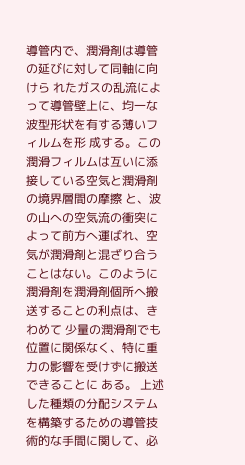導管内で、潤滑剤は導管の延びに対して同軸に向けら れたガスの乱流によって導管壁上に、均一な波型形状を有する薄いフィルムを形 成する。この潤滑フィルムは互いに添接している空気と潤滑剤の境界層間の摩擦 と、波の山への空気流の衝突によって前方へ運ばれ、空気が潤滑剤と混ざり合う ことはない。このように潤滑剤を潤滑剤個所へ搬送することの利点は、きわめて 少量の潤滑剤でも位置に関係なく、特に重力の影響を受けずに搬送できることに ある。 上述した種類の分配システムを構築するための導管技術的な手間に関して、必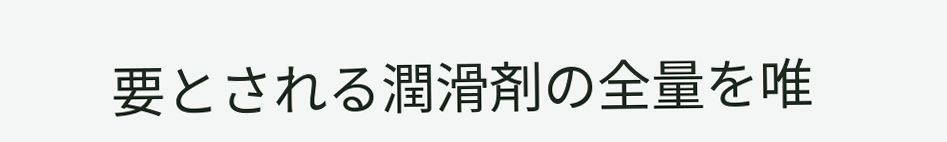要とされる潤滑剤の全量を唯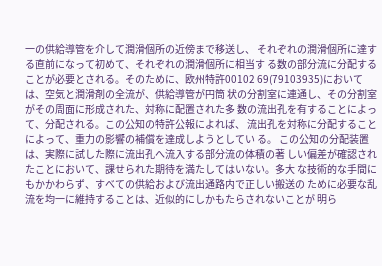一の供給導管を介して潤滑個所の近傍まで移送し、 それぞれの潤滑個所に達する直前になって初めて、それぞれの潤滑個所に相当す る数の部分流に分配することが必要とされる。そのために、欧州特許00102 69(79103935)においては、空気と潤滑剤の全流が、供給導管が円筒 状の分割室に連通し、その分割室がその周面に形成された、対称に配置された多 数の流出孔を有することによって、分配される。この公知の特許公報によれば、 流出孔を対称に分配することによって、重力の影響の補償を達成しようとしてい る。 この公知の分配装置は、実際に試した際に流出孔へ流入する部分流の体積の著 しい偏差が確認されたことにおいて、課せられた期待を満たしてはいない。多大 な技術的な手間にもかかわらず、すべての供給および流出通路内で正しい搬送の ために必要な乱流を均一に維持することは、近似的にしかもたらされないことが 明ら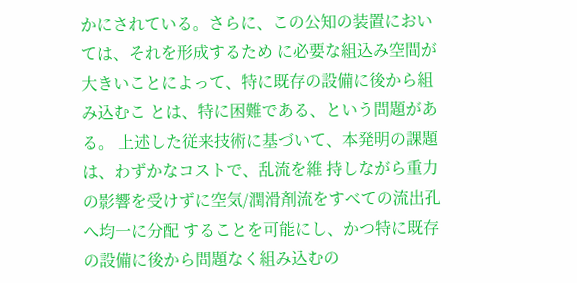かにされている。さらに、この公知の装置においては、それを形成するため に必要な組込み空間が大きいことによって、特に既存の設備に後から組み込むこ とは、特に困難である、という問題がある。 上述した従来技術に基づいて、本発明の課題は、わずかなコストで、乱流を維 持しながら重力の影響を受けずに空気/潤滑剤流をすべての流出孔へ均一に分配 することを可能にし、かつ特に既存の設備に後から問題なく組み込むの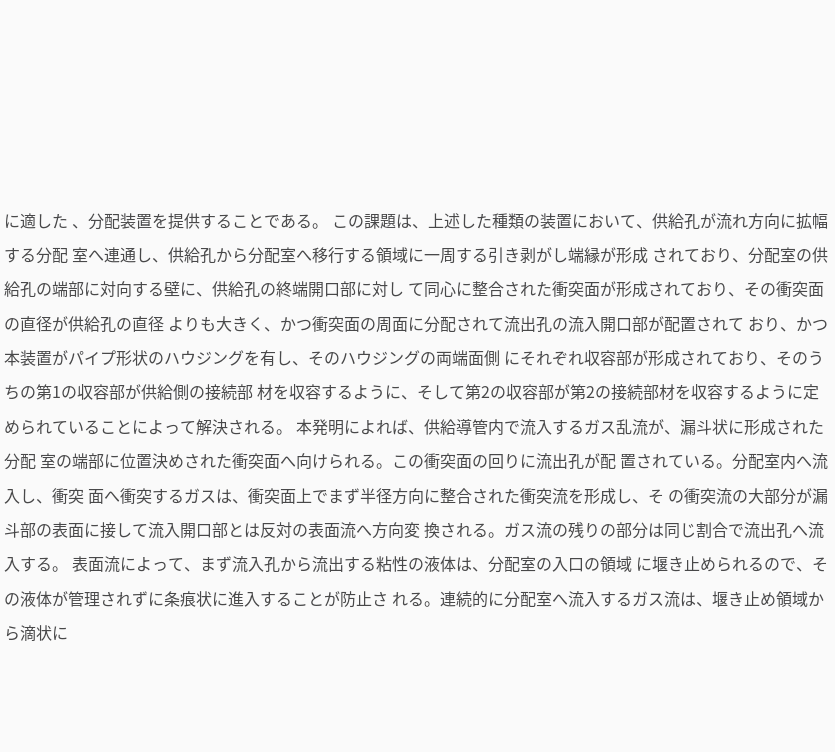に適した 、分配装置を提供することである。 この課題は、上述した種類の装置において、供給孔が流れ方向に拡幅する分配 室へ連通し、供給孔から分配室へ移行する領域に一周する引き剥がし端縁が形成 されており、分配室の供給孔の端部に対向する壁に、供給孔の終端開口部に対し て同心に整合された衝突面が形成されており、その衝突面の直径が供給孔の直径 よりも大きく、かつ衝突面の周面に分配されて流出孔の流入開口部が配置されて おり、かつ本装置がパイプ形状のハウジングを有し、そのハウジングの両端面側 にそれぞれ収容部が形成されており、そのうちの第1の収容部が供給側の接続部 材を収容するように、そして第2の収容部が第2の接続部材を収容するように定 められていることによって解決される。 本発明によれば、供給導管内で流入するガス乱流が、漏斗状に形成された分配 室の端部に位置決めされた衝突面へ向けられる。この衝突面の回りに流出孔が配 置されている。分配室内へ流入し、衝突 面へ衝突するガスは、衝突面上でまず半径方向に整合された衝突流を形成し、そ の衝突流の大部分が漏斗部の表面に接して流入開口部とは反対の表面流へ方向変 換される。ガス流の残りの部分は同じ割合で流出孔へ流入する。 表面流によって、まず流入孔から流出する粘性の液体は、分配室の入口の領域 に堰き止められるので、その液体が管理されずに条痕状に進入することが防止さ れる。連続的に分配室へ流入するガス流は、堰き止め領域から滴状に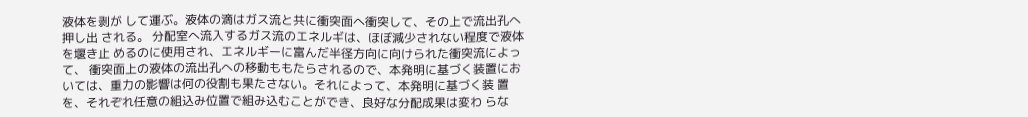液体を剥が して運ぶ。液体の滴はガス流と共に衝突面へ衝突して、その上で流出孔へ押し出 される。 分配室へ流入するガス流のエネルギは、ほぼ減少されない程度で液体を堰き止 めるのに使用され、エネルギーに富んだ半径方向に向けられた衝突流によって、 衝突面上の液体の流出孔への移動ももたらされるので、本発明に基づく装置にお いては、重力の影響は何の役割も果たさない。それによって、本発明に基づく装 置を、それぞれ任意の組込み位置で組み込むことができ、良好な分配成果は変わ らな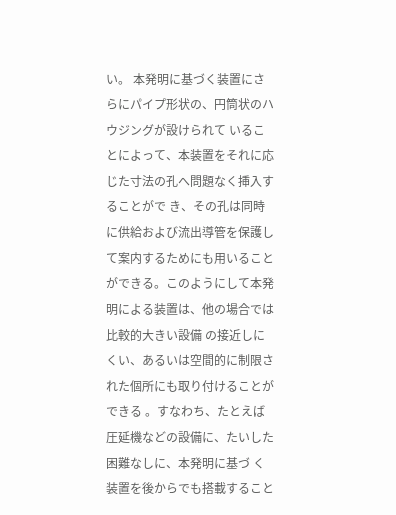い。 本発明に基づく装置にさらにパイプ形状の、円筒状のハウジングが設けられて いることによって、本装置をそれに応じた寸法の孔へ問題なく挿入することがで き、その孔は同時に供給および流出導管を保護して案内するためにも用いること ができる。このようにして本発明による装置は、他の場合では比較的大きい設備 の接近しにくい、あるいは空間的に制限された個所にも取り付けることができる 。すなわち、たとえば圧延機などの設備に、たいした困難なしに、本発明に基づ く装置を後からでも搭載すること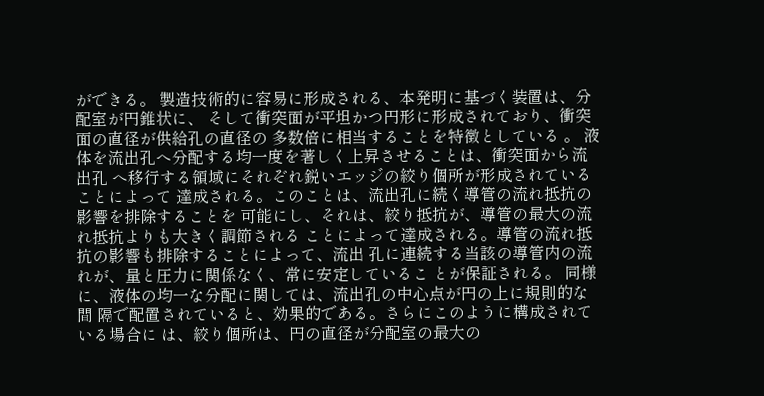ができる。 製造技術的に容易に形成される、本発明に基づく装置は、分配室が円錐状に、 そして衝突面が平坦かつ円形に形成されており、衝突面の直径が供給孔の直径の 多数倍に相当することを特徴としている 。 液体を流出孔へ分配する均一度を著しく上昇させることは、衝突面から流出孔 へ移行する領域にそれぞれ鋭いエッジの絞り個所が形成されていることによって 達成される。このことは、流出孔に続く導管の流れ抵抗の影響を排除することを 可能にし、それは、絞り抵抗が、導管の最大の流れ抵抗よりも大きく調節される ことによって達成される。導管の流れ抵抗の影響も排除することによって、流出 孔に連続する当該の導管内の流れが、量と圧力に関係なく、常に安定しているこ とが保証される。 同様に、液体の均一な分配に関しては、流出孔の中心点が円の上に規則的な間 隔で配置されていると、効果的である。さらにこのように構成されている場合に は、絞り個所は、円の直径が分配室の最大の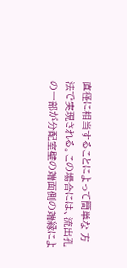直径に相当することによって簡単な 方法で実現される。この場合には、流出孔の一部が分配室壁の端面側の端縁によ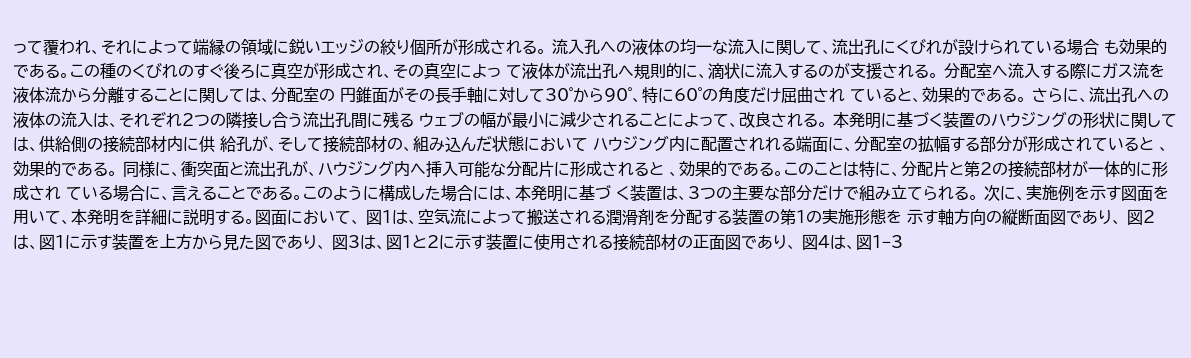って覆われ、それによって端縁の領域に鋭いエッジの絞り個所が形成される。 流入孔への液体の均一な流入に関して、流出孔にくびれが設けられている場合 も効果的である。この種のくびれのすぐ後ろに真空が形成され、その真空によっ て液体が流出孔へ規則的に、滴状に流入するのが支援される。 分配室へ流入する際にガス流を液体流から分離することに関しては、分配室の 円錐面がその長手軸に対して30゜から90゜、特に60゜の角度だけ屈曲され ていると、効果的である。 さらに、流出孔への液体の流入は、それぞれ2つの隣接し合う流出孔間に残る ウェブの幅が最小に減少されることによって、改良される。 本発明に基づく装置のハウジングの形状に関しては、供給側の接続部材内に供 給孔が、そして接続部材の、組み込んだ状態において ハウジング内に配置されれる端面に、分配室の拡幅する部分が形成されていると 、効果的である。 同様に、衝突面と流出孔が、ハウジング内へ挿入可能な分配片に形成されると 、効果的である。このことは特に、分配片と第2の接続部材が一体的に形成され ている場合に、言えることである。このように構成した場合には、本発明に基づ く装置は、3つの主要な部分だけで組み立てられる。 次に、実施例を示す図面を用いて、本発明を詳細に説明する。図面において、 図1は、空気流によって搬送される潤滑剤を分配する装置の第1の実施形態を 示す軸方向の縦断面図であり、 図2は、図1に示す装置を上方から見た図であり、 図3は、図1と2に示す装置に使用される接続部材の正面図であり、 図4は、図1−3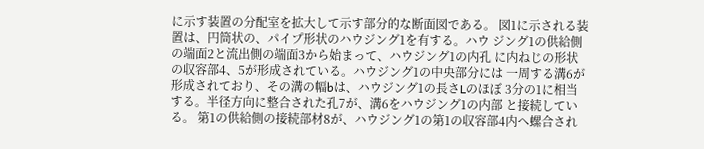に示す装置の分配室を拡大して示す部分的な断面図である。 図1に示される装置は、円筒状の、パイプ形状のハウジング1を有する。ハウ ジング1の供給側の端面2と流出側の端面3から始まって、ハウジング1の内孔 に内ねじの形状の収容部4、5が形成されている。ハウジング1の中央部分には 一周する溝6が形成されており、その溝の幅bは、ハウジング1の長さLのほぼ 3分の1に相当する。半径方向に整合された孔7が、溝6をハウジング1の内部 と接続している。 第1の供給側の接続部材8が、ハウジング1の第1の収容部4内へ螺合され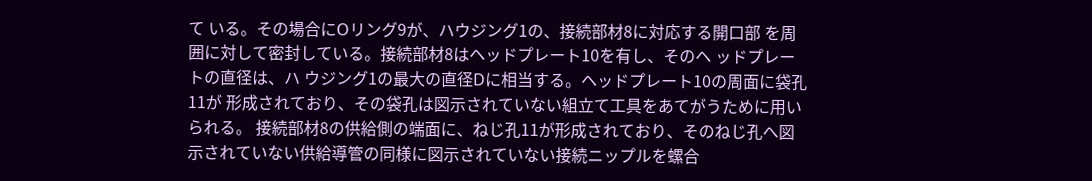て いる。その場合にOリング9が、ハウジング1の、接続部材8に対応する開口部 を周囲に対して密封している。接続部材8はヘッドプレート10を有し、そのヘ ッドプレートの直径は、ハ ウジング1の最大の直径Dに相当する。ヘッドプレート10の周面に袋孔11が 形成されており、その袋孔は図示されていない組立て工具をあてがうために用い られる。 接続部材8の供給側の端面に、ねじ孔11が形成されており、そのねじ孔へ図 示されていない供給導管の同様に図示されていない接続ニップルを螺合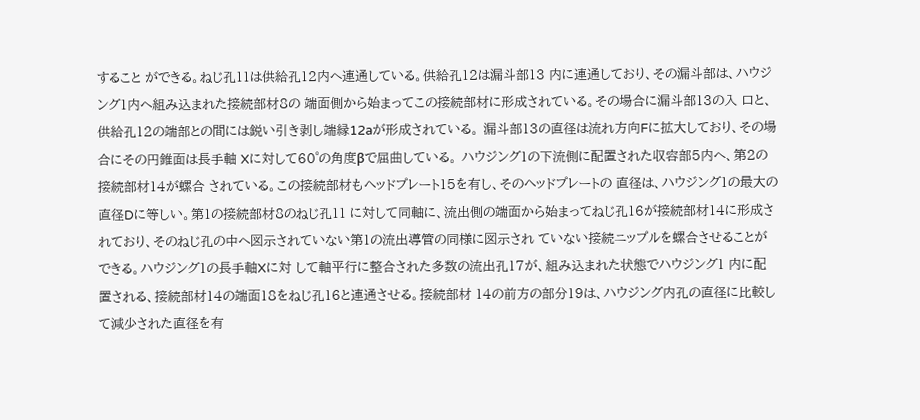すること ができる。ねじ孔11は供給孔12内へ連通している。供給孔12は漏斗部13 内に連通しており、その漏斗部は、ハウジング1内へ組み込まれた接続部材8の 端面側から始まってこの接続部材に形成されている。その場合に漏斗部13の入 口と、供給孔12の端部との間には鋭い引き剥し端縁12aが形成されている。 漏斗部13の直径は流れ方向Fに拡大しており、その場合にその円錐面は長手軸 Xに対して60゜の角度βで屈曲している。 ハウジング1の下流側に配置された収容部5内へ、第2の接続部材14が螺合 されている。この接続部材もヘッドプレート15を有し、そのヘッドプレートの 直径は、ハウジング1の最大の直径Dに等しい。第1の接続部材8のねじ孔11 に対して同軸に、流出側の端面から始まってねじ孔16が接続部材14に形成さ れており、そのねじ孔の中へ図示されていない第1の流出導管の同様に図示され ていない接続ニップルを螺合させることができる。ハウジング1の長手軸Xに対 して軸平行に整合された多数の流出孔17が、組み込まれた状態でハウジング1 内に配置される、接続部材14の端面18をねじ孔16と連通させる。接続部材 14の前方の部分19は、ハウジング内孔の直径に比較して減少された直径を有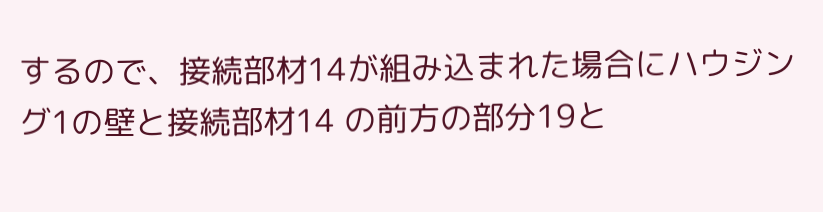するので、接続部材14が組み込まれた場合にハウジング1の壁と接続部材14 の前方の部分19と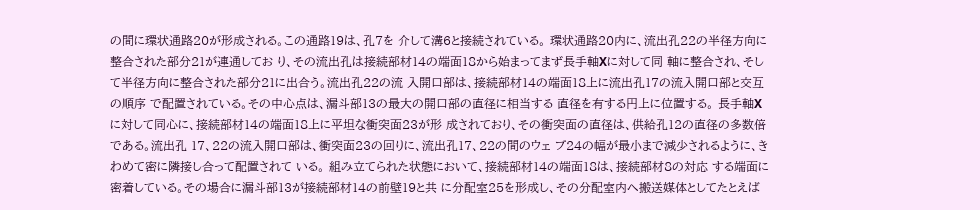の間に環状通路20が形成される。この通路19は、孔7を 介して溝6と接続されている。 環状通路20内に、流出孔22の半径方向に整合された部分21が連通してお り、その流出孔は接続部材14の端面18から始まってまず長手軸Xに対して同 軸に整合され、そして半径方向に整合された部分21に出合う。流出孔22の流 入開口部は、接続部材14の端面18上に流出孔17の流入開口部と交互の順序 で配置されている。その中心点は、漏斗部13の最大の開口部の直径に相当する 直径を有する円上に位置する。 長手軸Xに対して同心に、接続部材14の端面18上に平坦な衝突面23が形 成されており、その衝突面の直径は、供給孔12の直径の多数倍である。流出孔 17、22の流入開口部は、衝突面23の回りに、流出孔17、22の間のウェ ブ24の幅が最小まで減少されるように、きわめて密に隣接し合って配置されて いる。 組み立てられた状態において、接続部材14の端面18は、接続部材8の対応 する端面に密着している。その場合に漏斗部13が接続部材14の前壁19と共 に分配室25を形成し、その分配室内へ搬送媒体としてたとえば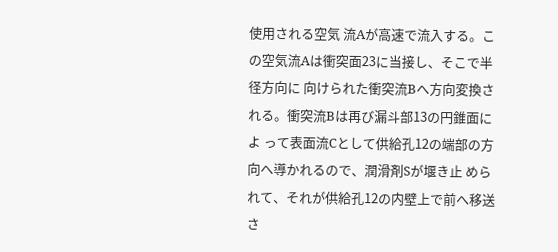使用される空気 流Aが高速で流入する。この空気流Aは衝突面23に当接し、そこで半径方向に 向けられた衝突流Bへ方向変換される。衝突流Bは再び漏斗部13の円錐面によ って表面流Cとして供給孔12の端部の方向へ導かれるので、潤滑剤Sが堰き止 められて、それが供給孔12の内壁上で前へ移送さ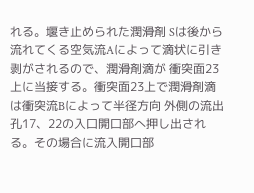れる。堰き止められた潤滑剤 Sは後から流れてくる空気流Aによって滴状に引き剥がされるので、潤滑剤滴が 衝突面23上に当接する。衝突面23上で潤滑剤滴は衝突流Bによって半径方向 外側の流出孔17、22の入口開口部へ押し出される。その場合に流入開口部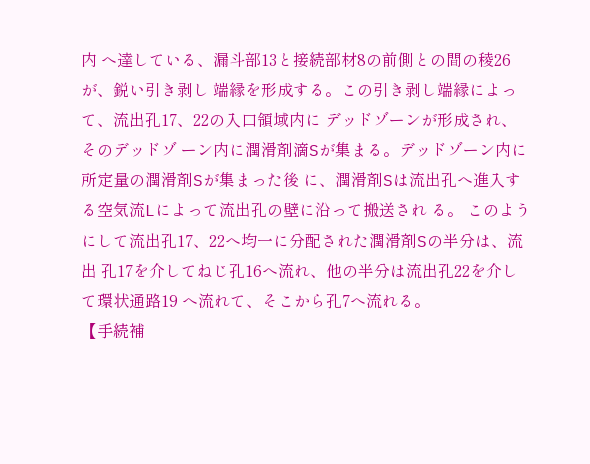内 へ達している、漏斗部13と接続部材8の前側との間の稜26が、鋭い引き剥し 端縁を形成する。この引き剥し端縁によって、流出孔17、22の入口領域内に デッドゾーンが形成され、そのデッドゾ ーン内に潤滑剤滴Sが集まる。デッドゾーン内に所定量の潤滑剤Sが集まった後 に、潤滑剤Sは流出孔へ進入する空気流Lによって流出孔の壁に沿って搬送され る。 このようにして流出孔17、22へ均一に分配された潤滑剤Sの半分は、流出 孔17を介してねじ孔16へ流れ、他の半分は流出孔22を介して環状通路19 へ流れて、そこから孔7へ流れる。
【手続補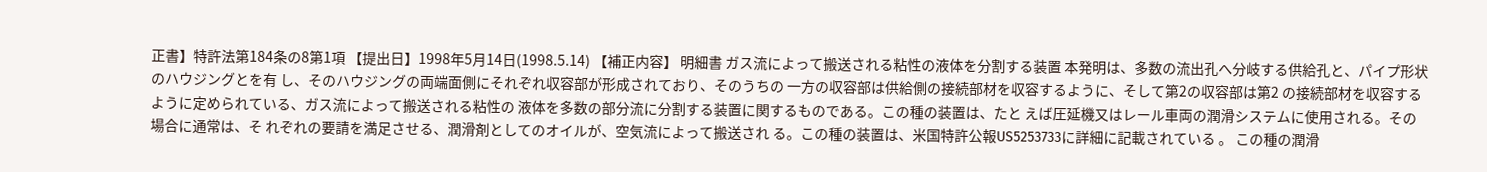正書】特許法第184条の8第1項 【提出日】1998年5月14日(1998.5.14) 【補正内容】 明細書 ガス流によって搬送される粘性の液体を分割する装置 本発明は、多数の流出孔へ分岐する供給孔と、パイプ形状のハウジングとを有 し、そのハウジングの両端面側にそれぞれ収容部が形成されており、そのうちの 一方の収容部は供給側の接続部材を収容するように、そして第2の収容部は第2 の接続部材を収容するように定められている、ガス流によって搬送される粘性の 液体を多数の部分流に分割する装置に関するものである。この種の装置は、たと えば圧延機又はレール車両の潤滑システムに使用される。その場合に通常は、そ れぞれの要請を満足させる、潤滑剤としてのオイルが、空気流によって搬送され る。この種の装置は、米国特許公報US5253733に詳細に記載されている 。 この種の潤滑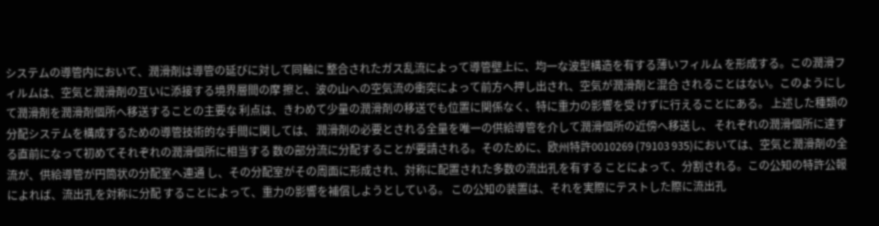システムの導管内において、潤滑剤は導管の延びに対して同軸に 整合されたガス乱流によって導管壁上に、均一な波型構造を有する薄いフィルム を形成する。この潤滑フィルムは、空気と潤滑剤の互いに添接する境界層間の摩 擦と、波の山への空気流の衝突によって前方へ押し出され、空気が潤滑剤と混合 されることはない。このようにして潤滑剤を潤滑剤個所へ移送することの主要な 利点は、きわめて少量の潤滑剤の移送でも位置に関係なく、特に重力の影響を受 けずに行えることにある。 上述した種類の分配システムを構成するための導管技術的な手間に関しては、 潤滑剤の必要とされる全量を唯一の供給導管を介して潤滑個所の近傍へ移送し、 それぞれの潤滑個所に達する直前になって初めてそれぞれの潤滑個所に相当する 数の部分流に分配することが要請される。そのために、欧州特許0010269 (79103 935)においては、空気と潤滑剤の全流が、供給導管が円筒状の分配室へ連通 し、その分配室がその周面に形成され、対称に配置された多数の流出孔を有する ことによって、分割される。この公知の特許公報によれば、流出孔を対称に分配 することによって、重力の影響を補償しようとしている。 この公知の装置は、それを実際にテストした際に流出孔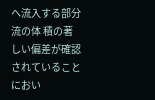へ流入する部分流の体 積の著しい偏差が確認されていることにおい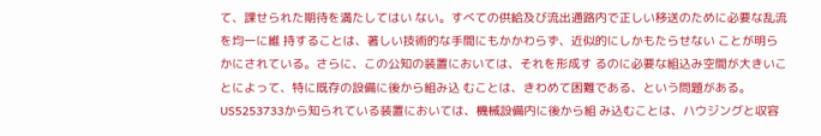て、課せられた期待を満たしてはい ない。すべての供給及び流出通路内で正しい移送のために必要な乱流を均一に維 持することは、著しい技術的な手間にもかかわらず、近似的にしかもたらせない ことが明らかにされている。さらに、この公知の装置においては、それを形成す るのに必要な組込み空間が大きいことによって、特に既存の設備に後から組み込 むことは、きわめて困難である、という問題がある。 US5253733から知られている装置においては、機械設備内に後から組 み込むことは、ハウジングと収容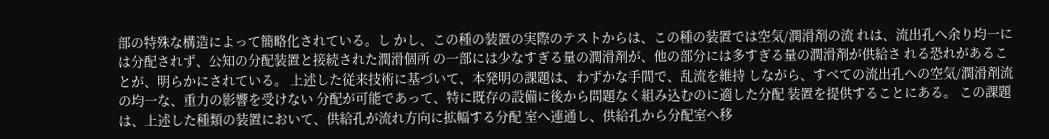部の特殊な構造によって簡略化されている。し かし、この種の装置の実際のテストからは、この種の装置では空気/潤滑剤の流 れは、流出孔へ余り均一には分配されず、公知の分配装置と接続された潤滑個所 の一部には少なすぎる量の潤滑剤が、他の部分には多すぎる量の潤滑剤が供給さ れる恐れがあることが、明らかにされている。 上述した従来技術に基づいて、本発明の課題は、わずかな手間で、乱流を維持 しながら、すべての流出孔への空気/潤滑剤流の均一な、重力の影響を受けない 分配が可能であって、特に既存の設備に後から問題なく組み込むのに適した分配 装置を提供することにある。 この課題は、上述した種類の装置において、供給孔が流れ方向に拡幅する分配 室へ連通し、供給孔から分配室へ移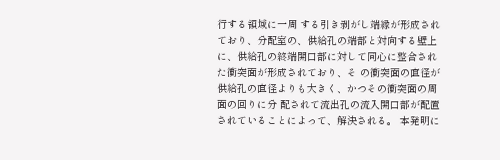行する領域に一周 する引き剥がし端縁が形成されており、分配室の、供給孔の端部と対向する壁上 に、供給孔の終端開口部に対して同心に整合された衝突面が形成されており、そ の衝突面の直径が供給孔の直径よりも大きく、かつその衝突面の周面の回りに分 配されて流出孔の流入開口部が配置されていることによって、解決される。 本発明に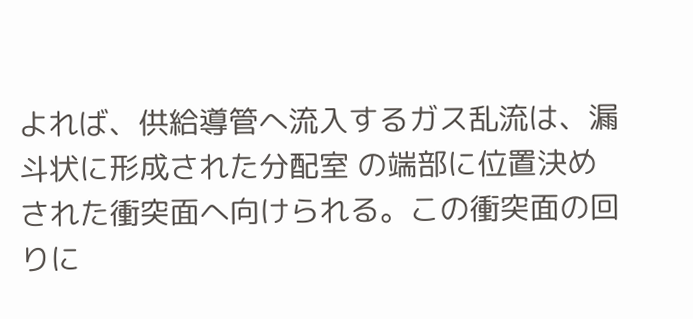よれば、供給導管へ流入するガス乱流は、漏斗状に形成された分配室 の端部に位置決めされた衝突面へ向けられる。この衝突面の回りに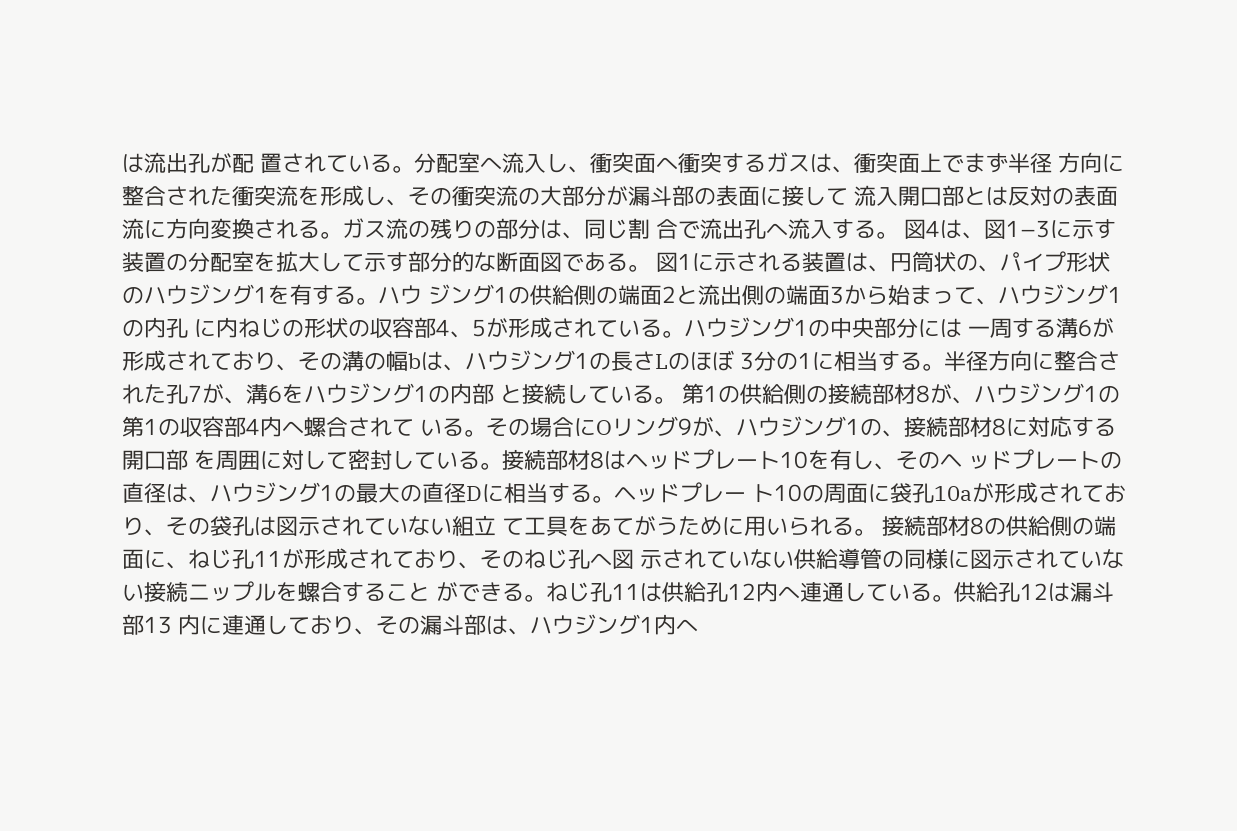は流出孔が配 置されている。分配室へ流入し、衝突面へ衝突するガスは、衝突面上でまず半径 方向に整合された衝突流を形成し、その衝突流の大部分が漏斗部の表面に接して 流入開口部とは反対の表面流に方向変換される。ガス流の残りの部分は、同じ割 合で流出孔へ流入する。 図4は、図1−3に示す装置の分配室を拡大して示す部分的な断面図である。 図1に示される装置は、円筒状の、パイプ形状のハウジング1を有する。ハウ ジング1の供給側の端面2と流出側の端面3から始まって、ハウジング1の内孔 に内ねじの形状の収容部4、5が形成されている。ハウジング1の中央部分には 一周する溝6が形成されており、その溝の幅bは、ハウジング1の長さLのほぼ 3分の1に相当する。半径方向に整合された孔7が、溝6をハウジング1の内部 と接続している。 第1の供給側の接続部材8が、ハウジング1の第1の収容部4内へ螺合されて いる。その場合にOリング9が、ハウジング1の、接続部材8に対応する開口部 を周囲に対して密封している。接続部材8はヘッドプレート10を有し、そのヘ ッドプレートの直径は、ハウジング1の最大の直径Dに相当する。ヘッドプレー ト10の周面に袋孔10aが形成されており、その袋孔は図示されていない組立 て工具をあてがうために用いられる。 接続部材8の供給側の端面に、ねじ孔11が形成されており、そのねじ孔へ図 示されていない供給導管の同様に図示されていない接続ニップルを螺合すること ができる。ねじ孔11は供給孔12内へ連通している。供給孔12は漏斗部13 内に連通しており、その漏斗部は、ハウジング1内へ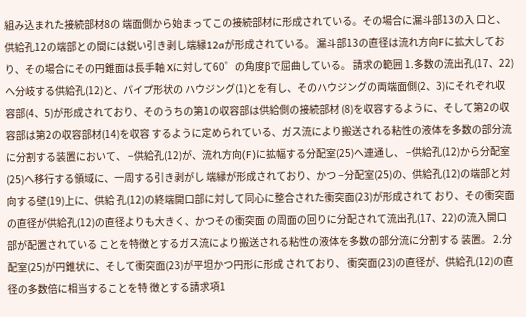組み込まれた接続部材8の 端面側から始まってこの接続部材に形成されている。その場合に漏斗部13の入 口と、供給孔12の端部との間には鋭い引き剥し端縁12aが形成されている。 漏斗部13の直径は流れ方向Fに拡大しており、その場合にその円錐面は長手軸 Xに対して60゜の角度βで屈曲している。 請求の範囲 1.多数の流出孔(17、22)へ分岐する供給孔(12)と、パイプ形状の ハウジング(1)とを有し、そのハウジングの両端面側(2、3)にそれぞれ収 容部(4、5)が形成されており、そのうちの第1の収容部は供給側の接続部材 (8)を収容するように、そして第2の収容部は第2の収容部材(14)を収容 するように定められている、ガス流により搬送される粘性の液体を多数の部分流 に分割する装置において、 −供給孔(12)が、流れ方向(F)に拡幅する分配室(25)へ連通し、 −供給孔(12)から分配室(25)へ移行する領域に、一周する引き剥がし 端縁が形成されており、かつ −分配室(25)の、供給孔(12)の端部と対向する壁(19)上に、供給 孔(12)の終端開口部に対して同心に整合された衝突面(23)が形成されて おり、その衝突面の直径が供給孔(12)の直径よりも大きく、かつその衝突面 の周面の回りに分配されて流出孔(17、22)の流入開口部が配置されている ことを特徴とするガス流により搬送される粘性の液体を多数の部分流に分割する 装置。 2.分配室(25)が円錐状に、そして衝突面(23)が平坦かつ円形に形成 されており、 衝突面(23)の直径が、供給孔(12)の直径の多数倍に相当することを特 徴とする請求項1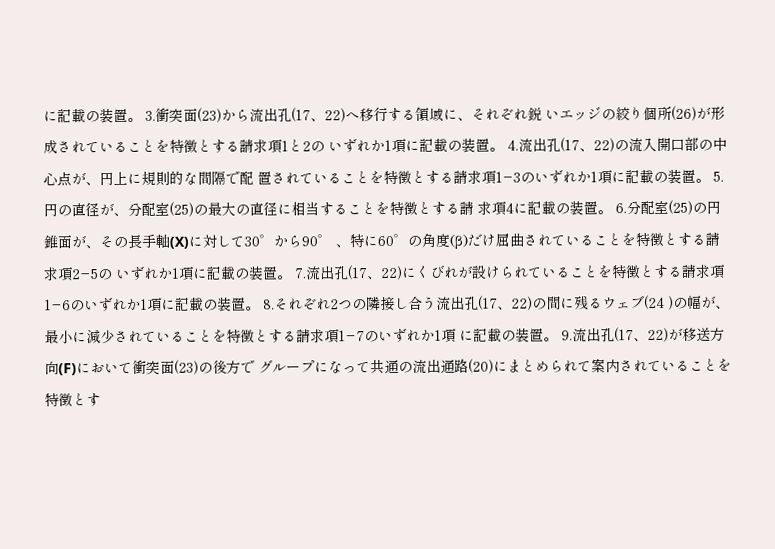に記載の装置。 3.衝突面(23)から流出孔(17、22)へ移行する領域に、それぞれ鋭 いエッジの絞り個所(26)が形成されていることを特徴とする請求項1と2の いずれか1項に記載の装置。 4.流出孔(17、22)の流入開口部の中心点が、円上に規則的な間隔で配 置されていることを特徴とする請求項1−3のいずれか1項に記載の装置。 5.円の直径が、分配室(25)の最大の直径に相当することを特徴とする請 求項4に記載の装置。 6.分配室(25)の円錐面が、その長手軸(X)に対して30゜から90゜ 、特に60゜の角度(β)だけ屈曲されていることを特徴とする請求項2−5の いずれか1項に記載の装置。 7.流出孔(17、22)にくびれが設けられていることを特徴とする請求項 1−6のいずれか1項に記載の装置。 8.それぞれ2つの隣接し合う流出孔(17、22)の間に残るウェブ(24 )の幅が、最小に減少されていることを特徴とする請求項1−7のいずれか1項 に記載の装置。 9.流出孔(17、22)が移送方向(F)において衝突面(23)の後方で グループになって共通の流出通路(20)にまとめられて案内されていることを 特徴とす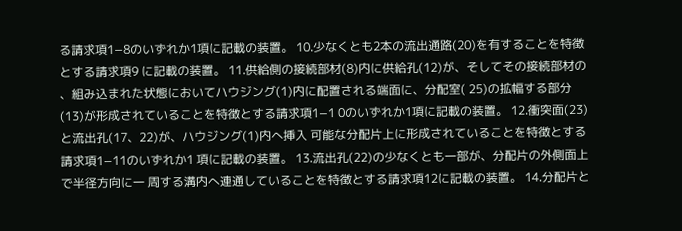る請求項1−8のいずれか1項に記載の装置。 10.少なくとも2本の流出通路(20)を有することを特徴とする請求項9 に記載の装置。 11.供給側の接続部材(8)内に供給孔(12)が、そしてその接続部材の 、組み込まれた状態においてハウジング(1)内に配置される端面に、分配室( 25)の拡幅する部分(13)が形成されていることを特徴とする請求項1−1 0のいずれか1項に記載の装置。 12.衝突面(23)と流出孔(17、22)が、ハウジング(1)内へ挿入 可能な分配片上に形成されていることを特徴とする請求項1−11のいずれか1 項に記載の装置。 13.流出孔(22)の少なくとも一部が、分配片の外側面上で半径方向に一 周する溝内へ連通していることを特徴とする請求項12に記載の装置。 14.分配片と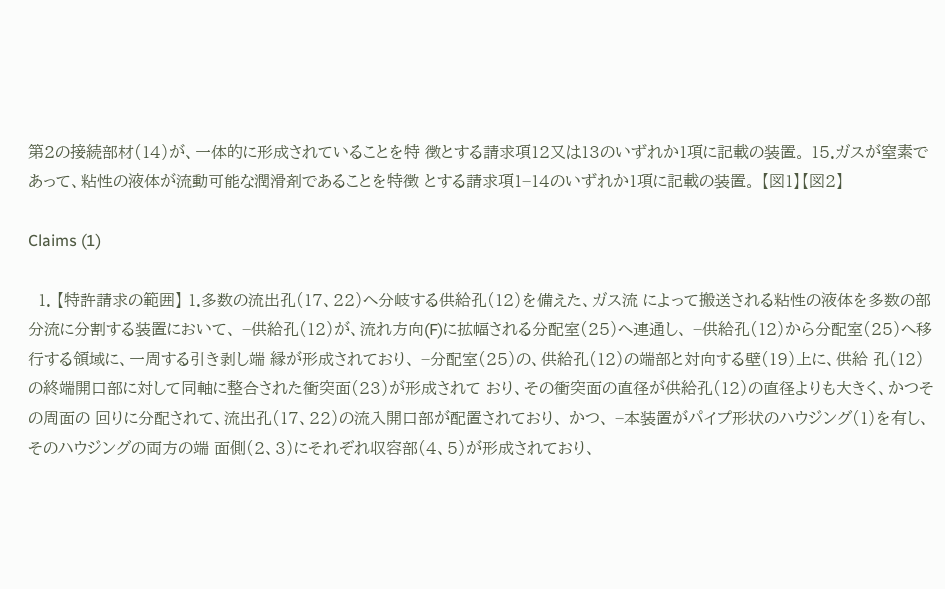第2の接続部材(14)が、一体的に形成されていることを特 徴とする請求項12又は13のいずれか1項に記載の装置。 15.ガスが窒素であって、粘性の液体が流動可能な潤滑剤であることを特徴 とする請求項1−14のいずれか1項に記載の装置。 【図1】【図2】

Claims (1)

  1. 【特許請求の範囲】 1.多数の流出孔(17、22)へ分岐する供給孔(12)を備えた、ガス流 によって搬送される粘性の液体を多数の部分流に分割する装置において、 −供給孔(12)が、流れ方向(F)に拡幅される分配室(25)へ連通し、 −供給孔(12)から分配室(25)へ移行する領域に、一周する引き剥し端 縁が形成されており、 −分配室(25)の、供給孔(12)の端部と対向する壁(19)上に、供給 孔(12)の終端開口部に対して同軸に整合された衝突面(23)が形成されて おり、その衝突面の直径が供給孔(12)の直径よりも大きく、かつその周面の 回りに分配されて、流出孔(17、22)の流入開口部が配置されており、 かつ、 −本装置がパイプ形状のハウジング(1)を有し、そのハウジングの両方の端 面側(2、3)にそれぞれ収容部(4、5)が形成されており、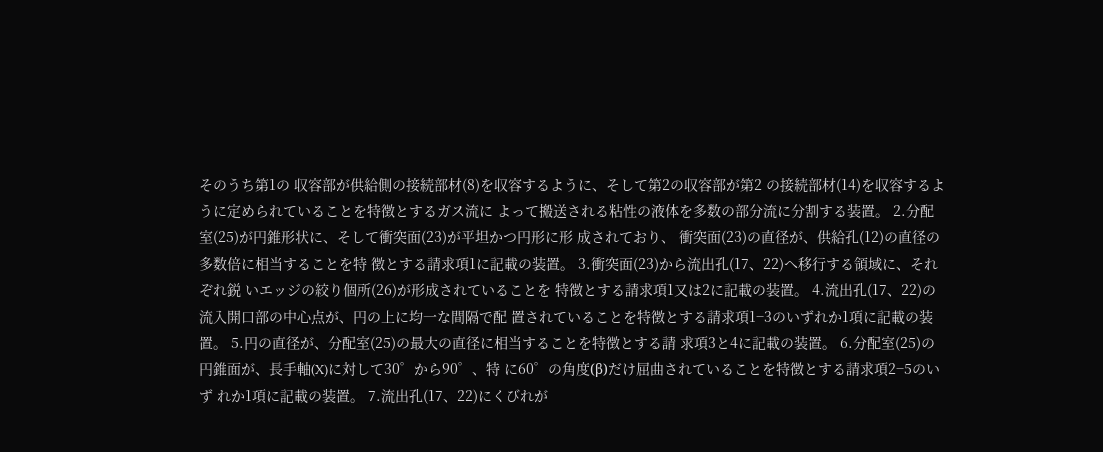そのうち第1の 収容部が供給側の接続部材(8)を収容するように、そして第2の収容部が第2 の接続部材(14)を収容するように定められていることを特徴とするガス流に よって搬送される粘性の液体を多数の部分流に分割する装置。 2.分配室(25)が円錐形状に、そして衝突面(23)が平坦かつ円形に形 成されており、 衝突面(23)の直径が、供給孔(12)の直径の多数倍に相当することを特 徴とする請求項1に記載の装置。 3.衝突面(23)から流出孔(17、22)へ移行する領域に、それぞれ鋭 いエッジの絞り個所(26)が形成されていることを 特徴とする請求項1又は2に記載の装置。 4.流出孔(17、22)の流入開口部の中心点が、円の上に均一な間隔で配 置されていることを特徴とする請求項1−3のいずれか1項に記載の装置。 5.円の直径が、分配室(25)の最大の直径に相当することを特徴とする請 求項3と4に記載の装置。 6.分配室(25)の円錐面が、長手軸(X)に対して30゜から90゜、特 に60゜の角度(β)だけ屈曲されていることを特徴とする請求項2−5のいず れか1項に記載の装置。 7.流出孔(17、22)にくびれが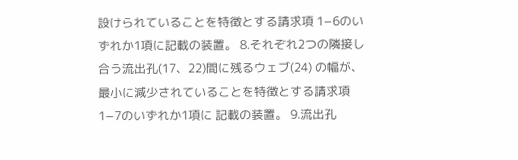設けられていることを特徴とする請求項 1−6のいずれか1項に記載の装置。 8.それぞれ2つの隣接し合う流出孔(17、22)間に残るウェブ(24) の幅が、最小に減少されていることを特徴とする請求項1−7のいずれか1項に 記載の装置。 9.流出孔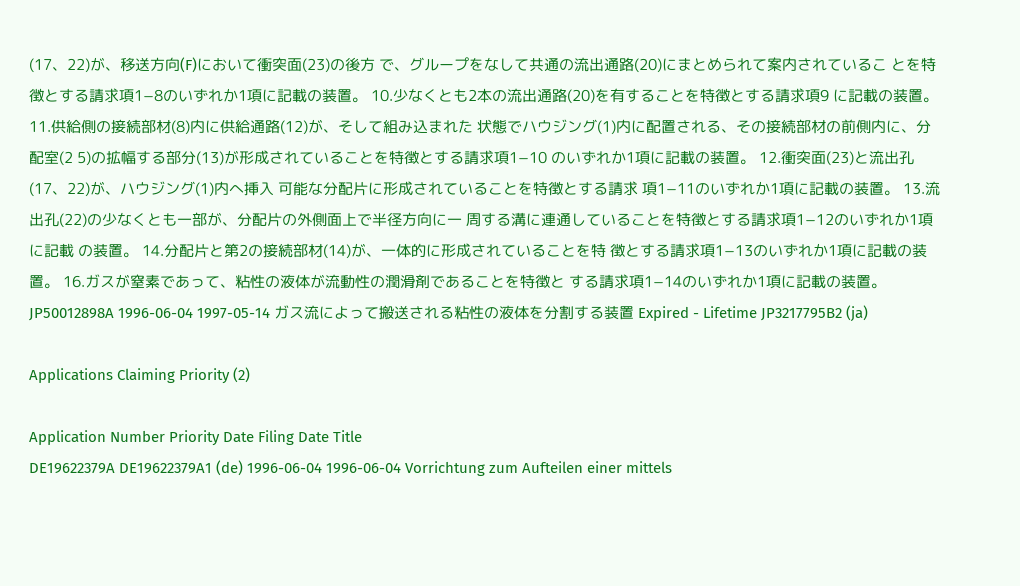(17、22)が、移送方向(F)において衝突面(23)の後方 で、グループをなして共通の流出通路(20)にまとめられて案内されているこ とを特徴とする請求項1−8のいずれか1項に記載の装置。 10.少なくとも2本の流出通路(20)を有することを特徴とする請求項9 に記載の装置。 11.供給側の接続部材(8)内に供給通路(12)が、そして組み込まれた 状態でハウジング(1)内に配置される、その接続部材の前側内に、分配室(2 5)の拡幅する部分(13)が形成されていることを特徴とする請求項1−10 のいずれか1項に記載の装置。 12.衝突面(23)と流出孔(17、22)が、ハウジング(1)内へ挿入 可能な分配片に形成されていることを特徴とする請求 項1−11のいずれか1項に記載の装置。 13.流出孔(22)の少なくとも一部が、分配片の外側面上で半径方向に一 周する溝に連通していることを特徴とする請求項1−12のいずれか1項に記載 の装置。 14.分配片と第2の接続部材(14)が、一体的に形成されていることを特 徴とする請求項1−13のいずれか1項に記載の装置。 16.ガスが窒素であって、粘性の液体が流動性の潤滑剤であることを特徴と する請求項1−14のいずれか1項に記載の装置。
JP50012898A 1996-06-04 1997-05-14 ガス流によって搬送される粘性の液体を分割する装置 Expired - Lifetime JP3217795B2 (ja)

Applications Claiming Priority (2)

Application Number Priority Date Filing Date Title
DE19622379A DE19622379A1 (de) 1996-06-04 1996-06-04 Vorrichtung zum Aufteilen einer mittels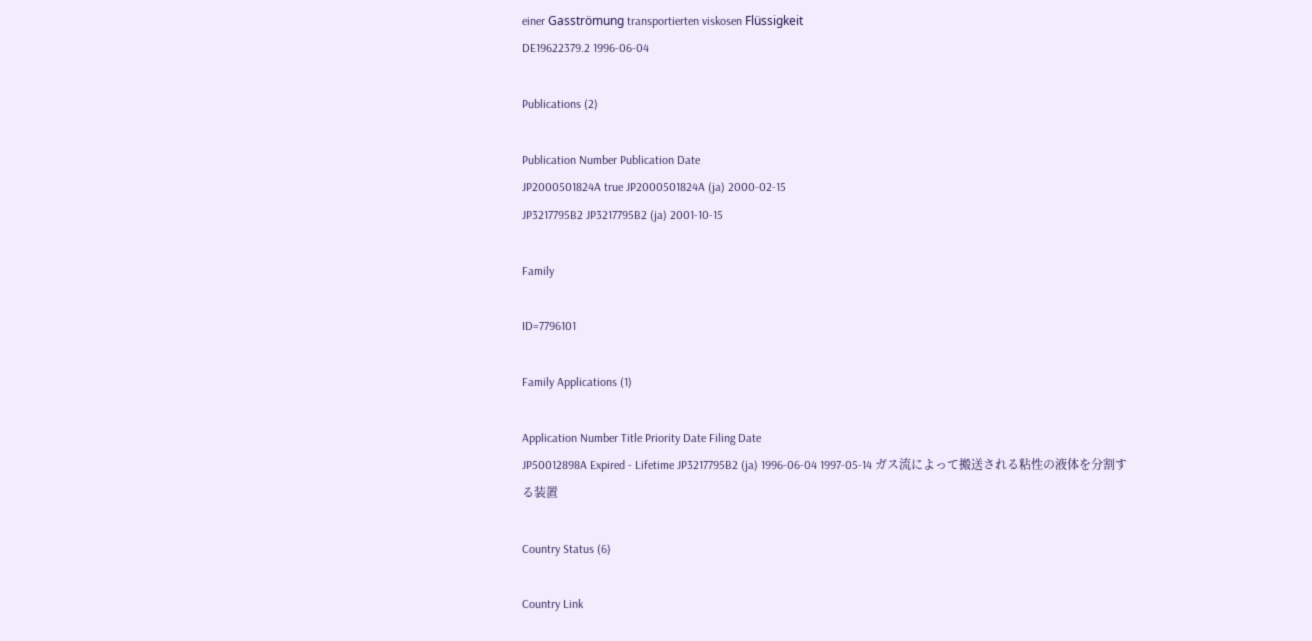einer Gasströmung transportierten viskosen Flüssigkeit
DE19622379.2 1996-06-04

Publications (2)

Publication Number Publication Date
JP2000501824A true JP2000501824A (ja) 2000-02-15
JP3217795B2 JP3217795B2 (ja) 2001-10-15

Family

ID=7796101

Family Applications (1)

Application Number Title Priority Date Filing Date
JP50012898A Expired - Lifetime JP3217795B2 (ja) 1996-06-04 1997-05-14 ガス流によって搬送される粘性の液体を分割する装置

Country Status (6)

Country Link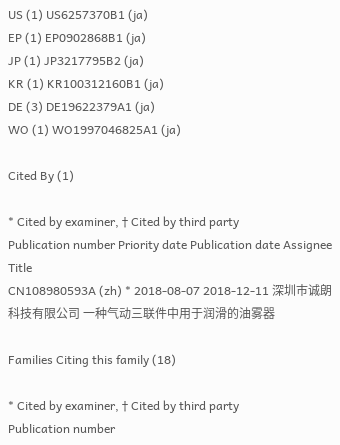US (1) US6257370B1 (ja)
EP (1) EP0902868B1 (ja)
JP (1) JP3217795B2 (ja)
KR (1) KR100312160B1 (ja)
DE (3) DE19622379A1 (ja)
WO (1) WO1997046825A1 (ja)

Cited By (1)

* Cited by examiner, † Cited by third party
Publication number Priority date Publication date Assignee Title
CN108980593A (zh) * 2018-08-07 2018-12-11 深圳市诚朗科技有限公司 一种气动三联件中用于润滑的油雾器

Families Citing this family (18)

* Cited by examiner, † Cited by third party
Publication number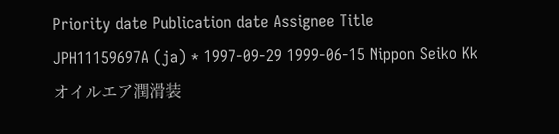Priority date Publication date Assignee Title
JPH11159697A (ja) * 1997-09-29 1999-06-15 Nippon Seiko Kk オイルエア潤滑装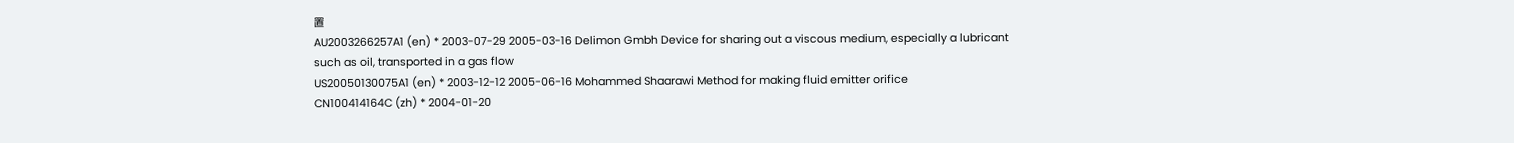置
AU2003266257A1 (en) * 2003-07-29 2005-03-16 Delimon Gmbh Device for sharing out a viscous medium, especially a lubricant such as oil, transported in a gas flow
US20050130075A1 (en) * 2003-12-12 2005-06-16 Mohammed Shaarawi Method for making fluid emitter orifice
CN100414164C (zh) * 2004-01-20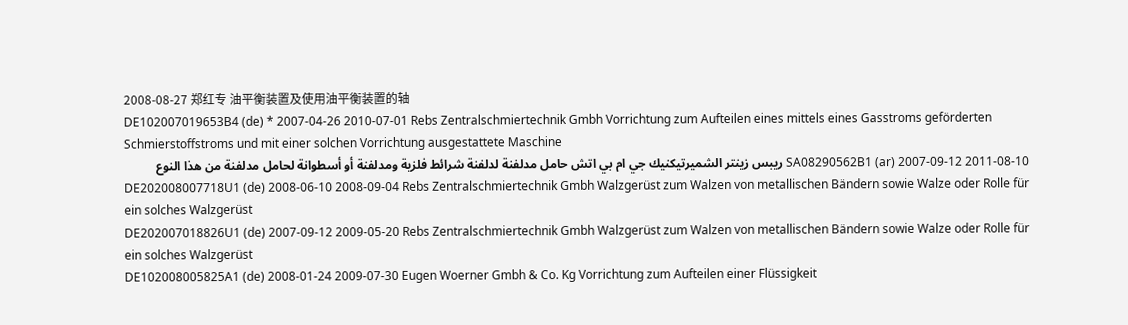2008-08-27 郑红专 油平衡装置及使用油平衡装置的轴
DE102007019653B4 (de) * 2007-04-26 2010-07-01 Rebs Zentralschmiertechnik Gmbh Vorrichtung zum Aufteilen eines mittels eines Gasstroms geförderten Schmierstoffstroms und mit einer solchen Vorrichtung ausgestattete Maschine
SA08290562B1 (ar) 2007-09-12 2011-08-10 ريبس زينتر الشميرتيكنيك جي ام بي اتش حامل مدلفنة لدلفنة شرائط فلزية ومدلفنة أو أسطوانة لحامل مدلفنة من هذا النوع
DE202008007718U1 (de) 2008-06-10 2008-09-04 Rebs Zentralschmiertechnik Gmbh Walzgerüst zum Walzen von metallischen Bändern sowie Walze oder Rolle für ein solches Walzgerüst
DE202007018826U1 (de) 2007-09-12 2009-05-20 Rebs Zentralschmiertechnik Gmbh Walzgerüst zum Walzen von metallischen Bändern sowie Walze oder Rolle für ein solches Walzgerüst
DE102008005825A1 (de) 2008-01-24 2009-07-30 Eugen Woerner Gmbh & Co. Kg Vorrichtung zum Aufteilen einer Flüssigkeit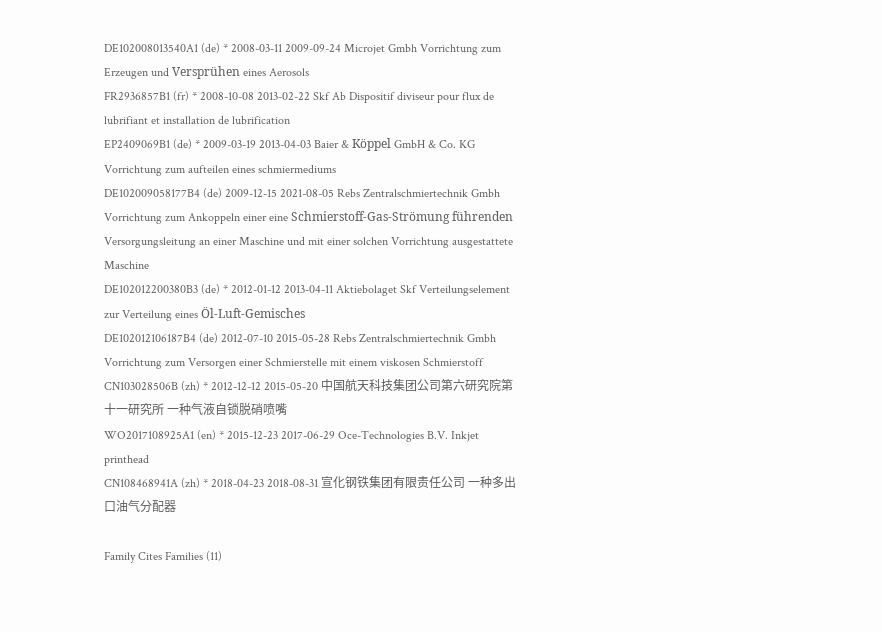DE102008013540A1 (de) * 2008-03-11 2009-09-24 Microjet Gmbh Vorrichtung zum Erzeugen und Versprühen eines Aerosols
FR2936857B1 (fr) * 2008-10-08 2013-02-22 Skf Ab Dispositif diviseur pour flux de lubrifiant et installation de lubrification
EP2409069B1 (de) * 2009-03-19 2013-04-03 Baier & Köppel GmbH & Co. KG Vorrichtung zum aufteilen eines schmiermediums
DE102009058177B4 (de) 2009-12-15 2021-08-05 Rebs Zentralschmiertechnik Gmbh Vorrichtung zum Ankoppeln einer eine Schmierstoff-Gas-Strömung führenden Versorgungsleitung an einer Maschine und mit einer solchen Vorrichtung ausgestattete Maschine
DE102012200380B3 (de) * 2012-01-12 2013-04-11 Aktiebolaget Skf Verteilungselement zur Verteilung eines Öl-Luft-Gemisches
DE102012106187B4 (de) 2012-07-10 2015-05-28 Rebs Zentralschmiertechnik Gmbh Vorrichtung zum Versorgen einer Schmierstelle mit einem viskosen Schmierstoff
CN103028506B (zh) * 2012-12-12 2015-05-20 中国航天科技集团公司第六研究院第十一研究所 一种气液自锁脱硝喷嘴
WO2017108925A1 (en) * 2015-12-23 2017-06-29 Oce-Technologies B.V. Inkjet printhead
CN108468941A (zh) * 2018-04-23 2018-08-31 宣化钢铁集团有限责任公司 一种多出口油气分配器

Family Cites Families (11)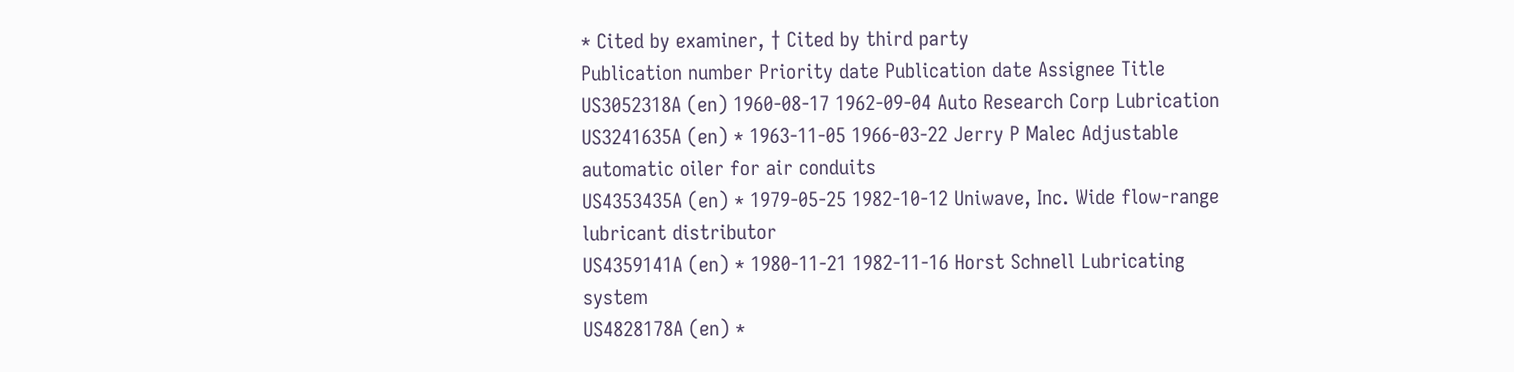* Cited by examiner, † Cited by third party
Publication number Priority date Publication date Assignee Title
US3052318A (en) 1960-08-17 1962-09-04 Auto Research Corp Lubrication
US3241635A (en) * 1963-11-05 1966-03-22 Jerry P Malec Adjustable automatic oiler for air conduits
US4353435A (en) * 1979-05-25 1982-10-12 Uniwave, Inc. Wide flow-range lubricant distributor
US4359141A (en) * 1980-11-21 1982-11-16 Horst Schnell Lubricating system
US4828178A (en) *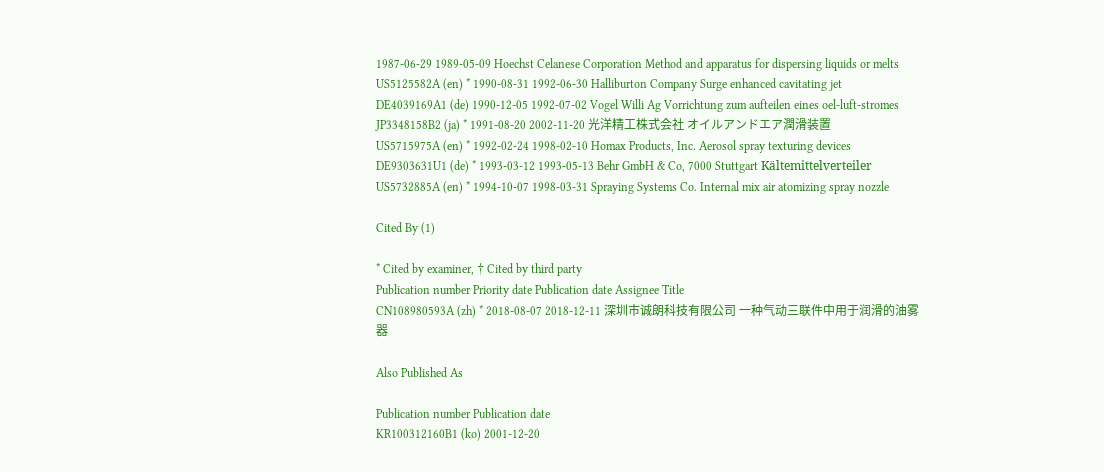1987-06-29 1989-05-09 Hoechst Celanese Corporation Method and apparatus for dispersing liquids or melts
US5125582A (en) * 1990-08-31 1992-06-30 Halliburton Company Surge enhanced cavitating jet
DE4039169A1 (de) 1990-12-05 1992-07-02 Vogel Willi Ag Vorrichtung zum aufteilen eines oel-luft-stromes
JP3348158B2 (ja) * 1991-08-20 2002-11-20 光洋精工株式会社 オイルアンドエア潤滑装置
US5715975A (en) * 1992-02-24 1998-02-10 Homax Products, Inc. Aerosol spray texturing devices
DE9303631U1 (de) * 1993-03-12 1993-05-13 Behr GmbH & Co, 7000 Stuttgart Kältemittelverteiler
US5732885A (en) * 1994-10-07 1998-03-31 Spraying Systems Co. Internal mix air atomizing spray nozzle

Cited By (1)

* Cited by examiner, † Cited by third party
Publication number Priority date Publication date Assignee Title
CN108980593A (zh) * 2018-08-07 2018-12-11 深圳市诚朗科技有限公司 一种气动三联件中用于润滑的油雾器

Also Published As

Publication number Publication date
KR100312160B1 (ko) 2001-12-20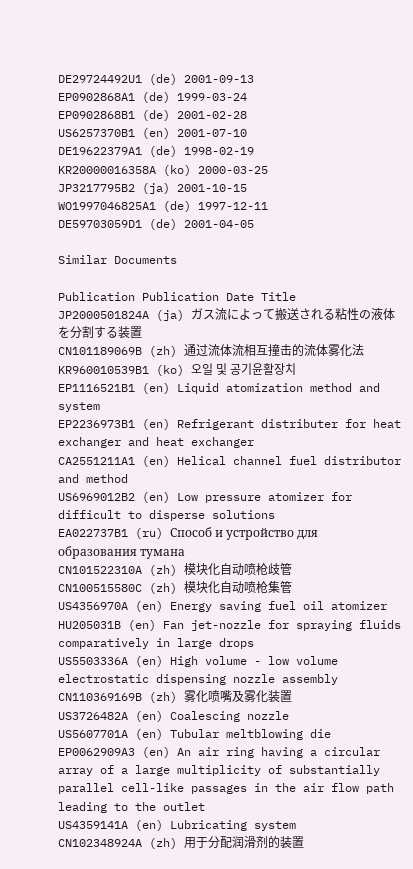DE29724492U1 (de) 2001-09-13
EP0902868A1 (de) 1999-03-24
EP0902868B1 (de) 2001-02-28
US6257370B1 (en) 2001-07-10
DE19622379A1 (de) 1998-02-19
KR20000016358A (ko) 2000-03-25
JP3217795B2 (ja) 2001-10-15
WO1997046825A1 (de) 1997-12-11
DE59703059D1 (de) 2001-04-05

Similar Documents

Publication Publication Date Title
JP2000501824A (ja) ガス流によって搬送される粘性の液体を分割する装置
CN101189069B (zh) 通过流体流相互撞击的流体雾化法
KR960010539B1 (ko) 오일 및 공기윤활장치
EP1116521B1 (en) Liquid atomization method and system
EP2236973B1 (en) Refrigerant distributer for heat exchanger and heat exchanger
CA2551211A1 (en) Helical channel fuel distributor and method
US6969012B2 (en) Low pressure atomizer for difficult to disperse solutions
EA022737B1 (ru) Способ и устройство для образования тумана
CN101522310A (zh) 模块化自动喷枪歧管
CN100515580C (zh) 模块化自动喷枪集管
US4356970A (en) Energy saving fuel oil atomizer
HU205031B (en) Fan jet-nozzle for spraying fluids comparatively in large drops
US5503336A (en) High volume - low volume electrostatic dispensing nozzle assembly
CN110369169B (zh) 雾化喷嘴及雾化装置
US3726482A (en) Coalescing nozzle
US5607701A (en) Tubular meltblowing die
EP0062909A3 (en) An air ring having a circular array of a large multiplicity of substantially parallel cell-like passages in the air flow path leading to the outlet
US4359141A (en) Lubricating system
CN102348924A (zh) 用于分配润滑剂的装置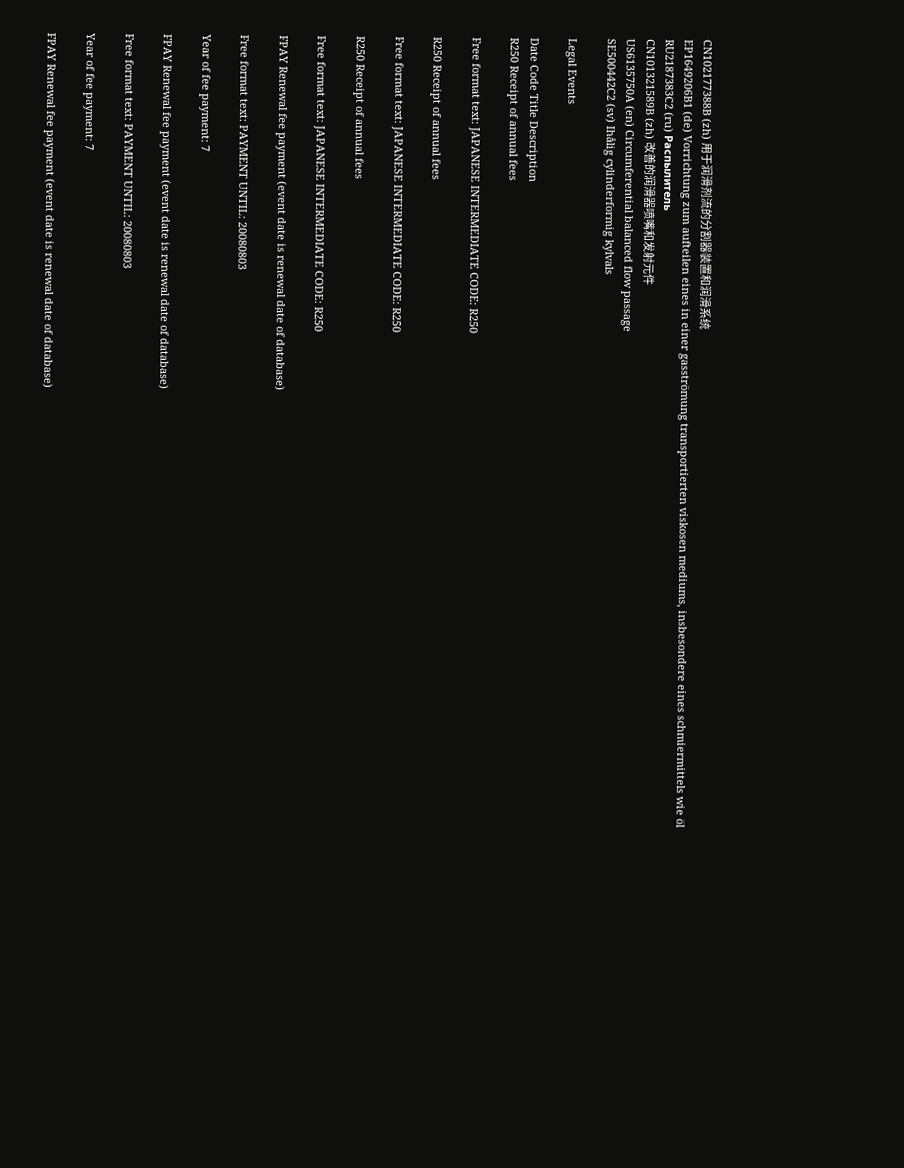CN102177388B (zh) 用于润滑剂流的分割器装置和润滑系统
EP1649206B1 (de) Vorrichtung zum aufteilen eines in einer gasströmung transportierten viskosen mediums, insbesondere eines schmiermittels wie öl
RU2187383C2 (ru) Распылитель
CN101321589B (zh) 改善的润滑器喷嘴和发射元件
US6135750A (en) Circumferential balanced flow passage
SE500442C2 (sv) Ihålig cylinderformig kylvals

Legal Events

Date Code Title Description
R250 Receipt of annual fees

Free format text: JAPANESE INTERMEDIATE CODE: R250

R250 Receipt of annual fees

Free format text: JAPANESE INTERMEDIATE CODE: R250

R250 Receipt of annual fees

Free format text: JAPANESE INTERMEDIATE CODE: R250

FPAY Renewal fee payment (event date is renewal date of database)

Free format text: PAYMENT UNTIL: 20080803

Year of fee payment: 7

FPAY Renewal fee payment (event date is renewal date of database)

Free format text: PAYMENT UNTIL: 20080803

Year of fee payment: 7

FPAY Renewal fee payment (event date is renewal date of database)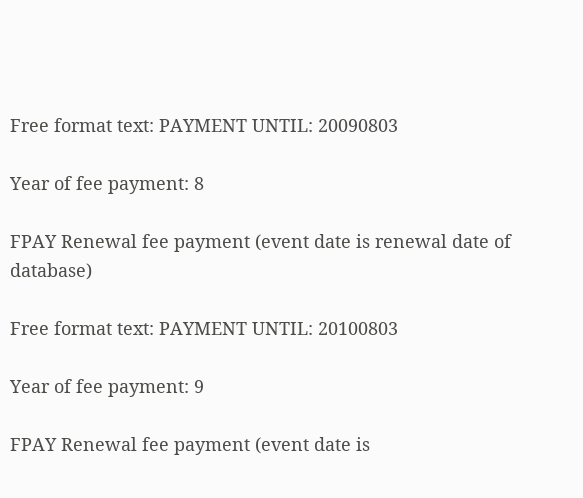Free format text: PAYMENT UNTIL: 20090803

Year of fee payment: 8

FPAY Renewal fee payment (event date is renewal date of database)

Free format text: PAYMENT UNTIL: 20100803

Year of fee payment: 9

FPAY Renewal fee payment (event date is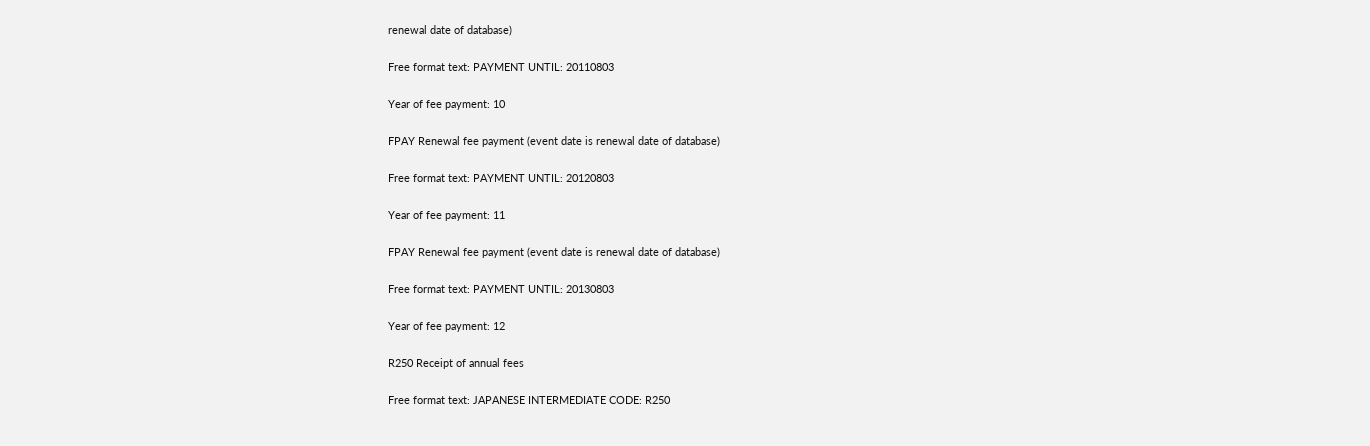renewal date of database)

Free format text: PAYMENT UNTIL: 20110803

Year of fee payment: 10

FPAY Renewal fee payment (event date is renewal date of database)

Free format text: PAYMENT UNTIL: 20120803

Year of fee payment: 11

FPAY Renewal fee payment (event date is renewal date of database)

Free format text: PAYMENT UNTIL: 20130803

Year of fee payment: 12

R250 Receipt of annual fees

Free format text: JAPANESE INTERMEDIATE CODE: R250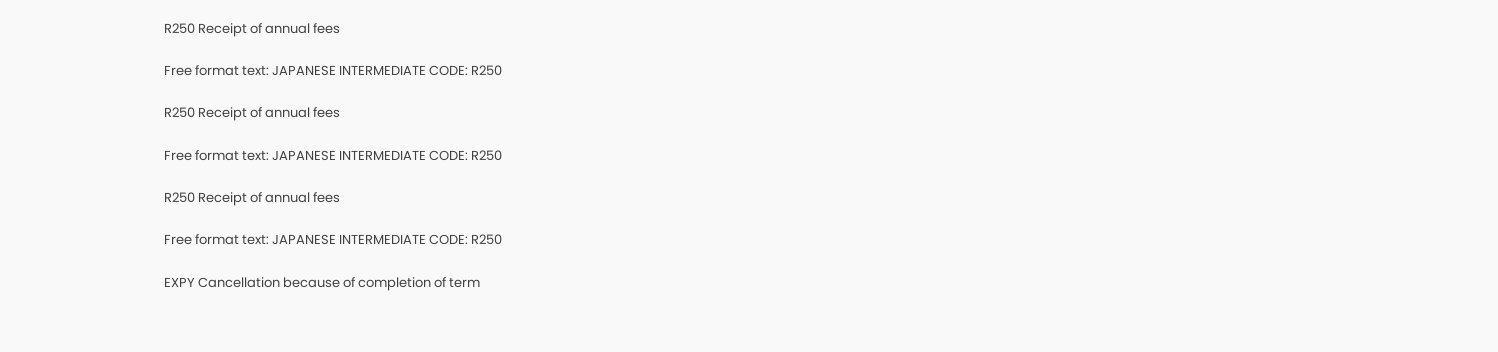R250 Receipt of annual fees

Free format text: JAPANESE INTERMEDIATE CODE: R250

R250 Receipt of annual fees

Free format text: JAPANESE INTERMEDIATE CODE: R250

R250 Receipt of annual fees

Free format text: JAPANESE INTERMEDIATE CODE: R250

EXPY Cancellation because of completion of term